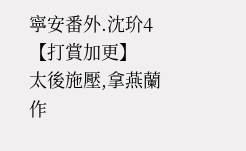寧安番外.沈玠4【打賞加更】
太後施壓,拿燕蘭作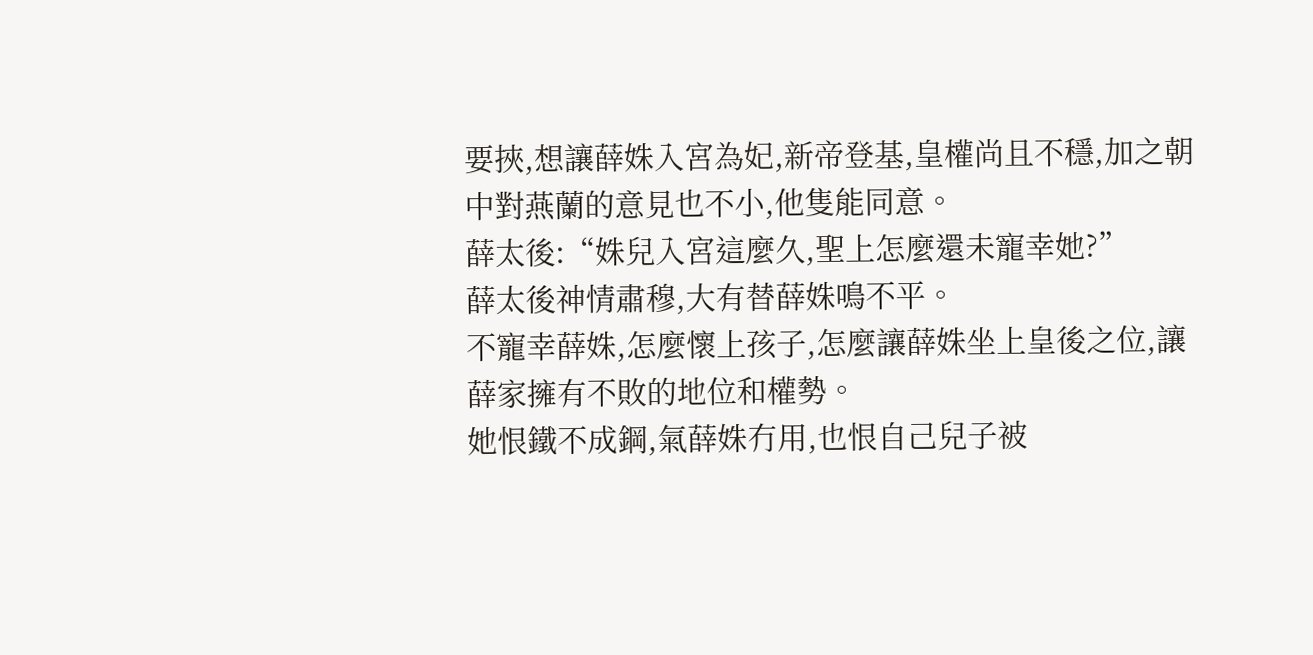要挾,想讓薛姝入宮為妃,新帝登基,皇權尚且不穩,加之朝中對燕蘭的意見也不小,他隻能同意。
薛太後:“姝兒入宮這麼久,聖上怎麼還未寵幸她?”
薛太後神情肅穆,大有替薛姝鳴不平。
不寵幸薛姝,怎麼懷上孩子,怎麼讓薛姝坐上皇後之位,讓薛家擁有不敗的地位和權勢。
她恨鐵不成鋼,氣薛姝冇用,也恨自己兒子被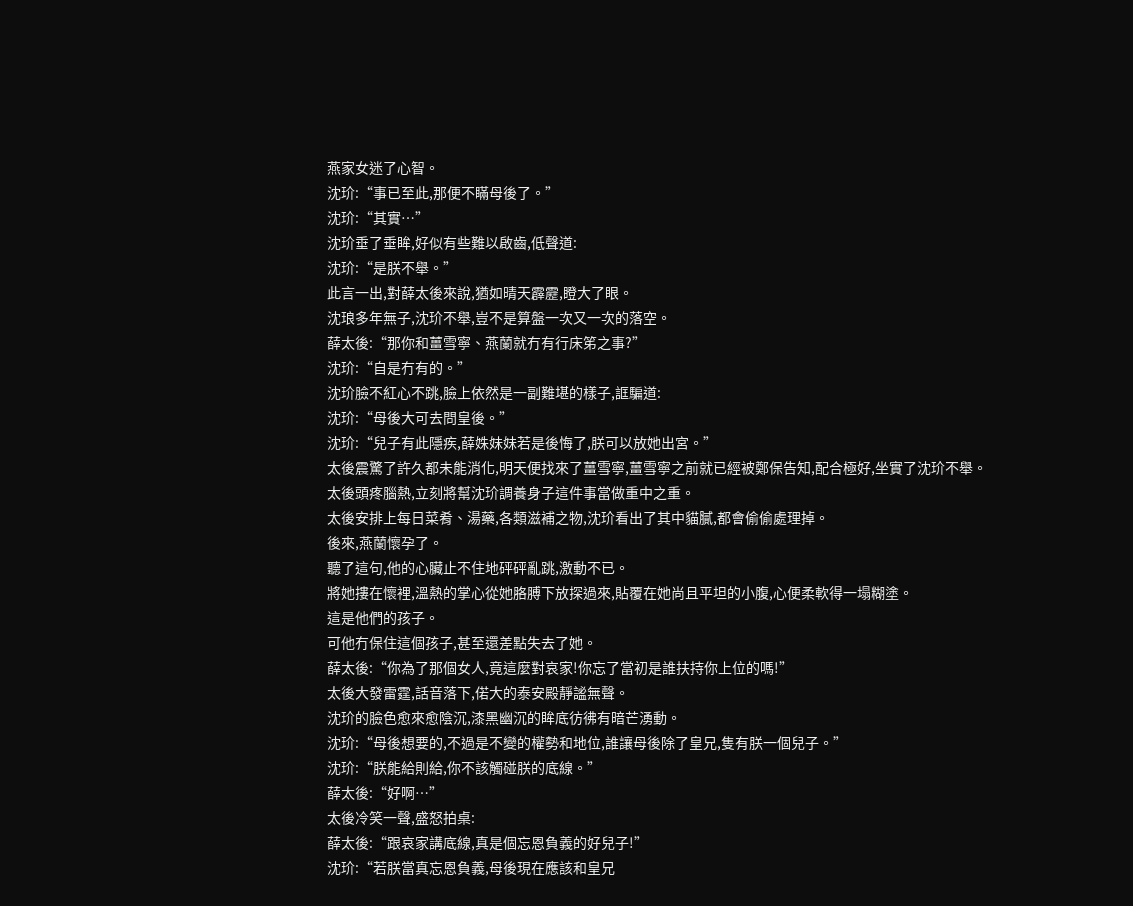燕家女迷了心智。
沈玠:“事已至此,那便不瞞母後了。”
沈玠:“其實…”
沈玠垂了垂眸,好似有些難以啟齒,低聲道:
沈玠:“是朕不舉。”
此言一出,對薛太後來說,猶如晴天霹靂,瞪大了眼。
沈琅多年無子,沈玠不舉,豈不是算盤一次又一次的落空。
薛太後:“那你和薑雪寧、燕蘭就冇有行床笫之事?”
沈玠:“自是冇有的。”
沈玠臉不紅心不跳,臉上依然是一副難堪的樣子,誆騙道:
沈玠:“母後大可去問皇後。”
沈玠:“兒子有此隱疾,薛姝妹妹若是後悔了,朕可以放她出宮。”
太後震驚了許久都未能消化,明天便找來了薑雪寧,薑雪寧之前就已經被鄭保告知,配合極好,坐實了沈玠不舉。
太後頭疼腦熱,立刻將幫沈玠調養身子這件事當做重中之重。
太後安排上每日菜肴、湯藥,各類滋補之物,沈玠看出了其中貓膩,都會偷偷處理掉。
後來,燕蘭懷孕了。
聽了這句,他的心臟止不住地砰砰亂跳,激動不已。
將她摟在懷裡,溫熱的掌心從她胳膊下放探過來,貼覆在她尚且平坦的小腹,心便柔軟得一塌糊塗。
這是他們的孩子。
可他冇保住這個孩子,甚至還差點失去了她。
薛太後:“你為了那個女人,竟這麼對哀家!你忘了當初是誰扶持你上位的嗎!”
太後大發雷霆,話音落下,偌大的泰安殿靜謐無聲。
沈玠的臉色愈來愈陰沉,漆黑幽沉的眸底彷彿有暗芒湧動。
沈玠:“母後想要的,不過是不變的權勢和地位,誰讓母後除了皇兄,隻有朕一個兒子。”
沈玠:“朕能給則給,你不該觸碰朕的底線。”
薛太後:“好啊…”
太後冷笑一聲,盛怒拍桌:
薛太後:“跟哀家講底線,真是個忘恩負義的好兒子!”
沈玠:“若朕當真忘恩負義,母後現在應該和皇兄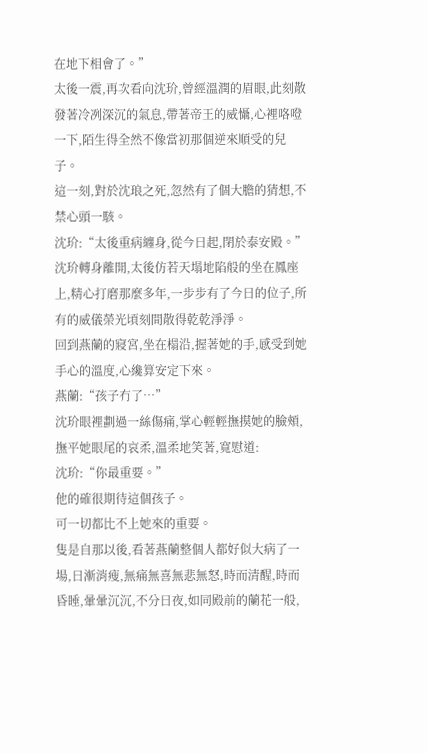在地下相會了。”
太後一震,再次看向沈玠,曾經溫潤的眉眼,此刻散發著冷冽深沉的氣息,帶著帝王的威懾,心裡咯噔一下,陌生得全然不像當初那個逆來順受的兒子。
這一刻,對於沈琅之死,忽然有了個大膽的猜想,不禁心頭一駭。
沈玠:“太後重病纏身,從今日起,閉於泰安殿。”
沈玠轉身離開,太後仿若天塌地陷般的坐在鳳座上,精心打磨那麼多年,一步步有了今日的位子,所有的威儀榮光頃刻間散得乾乾淨淨。
回到燕蘭的寢宮,坐在榻沿,握著她的手,感受到她手心的溫度,心纔算安定下來。
燕蘭:“孩子冇了…”
沈玠眼裡劃過一絲傷痛,掌心輕輕撫摸她的臉頰,撫平她眼尾的哀柔,溫柔地笑著,寬慰道:
沈玠:“你最重要。”
他的確很期待這個孩子。
可一切都比不上她來的重要。
隻是自那以後,看著燕蘭整個人都好似大病了一場,日漸消瘦,無痛無喜無悲無怒,時而清醒,時而昏睡,暈暈沉沉,不分日夜,如同殿前的蘭花一般,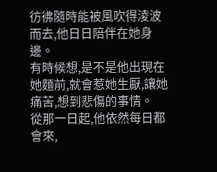彷彿隨時能被風吹得淩波而去,他日日陪伴在她身邊。
有時候想,是不是他出現在她麵前,就會惹她生厭,讓她痛苦,想到悲傷的事情。
從那一日起,他依然每日都會來,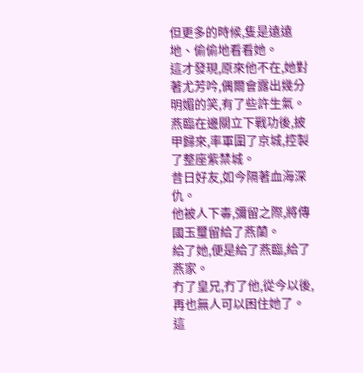但更多的時候,隻是遠遠地、偷偷地看看她。
這才發現,原來他不在,她對著尤芳吟,偶爾會露出幾分明媚的笑,有了些許生氣。
燕臨在邊關立下戰功後,披甲歸來,率軍圍了京城,控製了整座紫禁城。
昔日好友,如今隔著血海深仇。
他被人下毒,彌留之際,將傳國玉璽留給了燕蘭。
給了她,便是給了燕臨,給了燕家。
冇了皇兄,冇了他,從今以後,再也無人可以困住她了。
這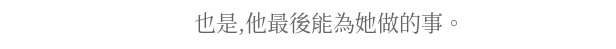也是,他最後能為她做的事。